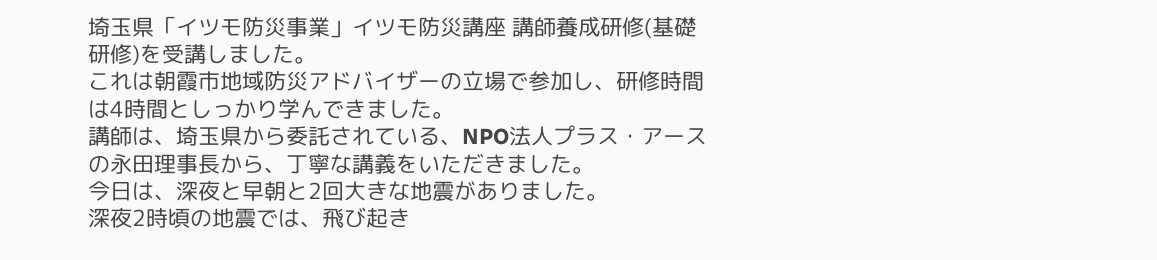埼玉県「イツモ防災事業」イツモ防災講座 講師養成研修(基礎研修)を受講しました。
これは朝霞市地域防災アドバイザーの立場で参加し、研修時間は4時間としっかり学んできました。
講師は、埼玉県から委託されている、NPO法人プラス・アースの永田理事長から、丁寧な講義をいただきました。
今日は、深夜と早朝と2回大きな地震がありました。
深夜2時頃の地震では、飛び起き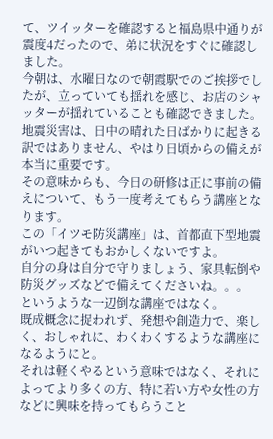て、ツイッターを確認すると福島県中通りが震度4だったので、弟に状況をすぐに確認しました。
今朝は、水曜日なので朝霞駅でのご挨拶でしたが、立っていても揺れを感じ、お店のシャッターが揺れていることも確認できました。
地震災害は、日中の晴れた日ばかりに起きる訳ではありません、やはり日頃からの備えが本当に重要です。
その意味からも、今日の研修は正に事前の備えについて、もう一度考えてもらう講座となります。
この「イツモ防災講座」は、首都直下型地震がいつ起きてもおかしくないですよ。
自分の身は自分で守りましょう、家具転倒や防災グッズなどで備えてくださいね。。。
というような一辺倒な講座ではなく。
既成概念に捉われず、発想や創造力で、楽しく、おしゃれに、わくわくするような講座になるようにと。
それは軽くやるという意味ではなく、それによってより多くの方、特に若い方や女性の方などに興味を持ってもらうこと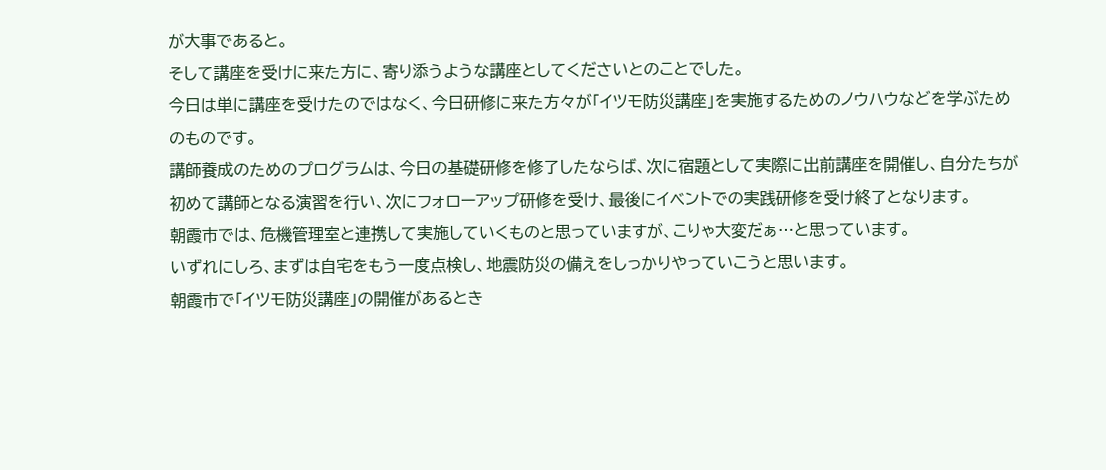が大事であると。
そして講座を受けに来た方に、寄り添うような講座としてくださいとのことでした。
今日は単に講座を受けたのではなく、今日研修に来た方々が「イツモ防災講座」を実施するためのノウハウなどを学ぶためのものです。
講師養成のためのプログラムは、今日の基礎研修を修了したならば、次に宿題として実際に出前講座を開催し、自分たちが初めて講師となる演習を行い、次にフォローアップ研修を受け、最後にイベントでの実践研修を受け終了となります。
朝霞市では、危機管理室と連携して実施していくものと思っていますが、こりゃ大変だぁ…と思っています。
いずれにしろ、まずは自宅をもう一度点検し、地震防災の備えをしっかりやっていこうと思います。
朝霞市で「イツモ防災講座」の開催があるとき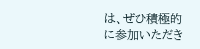は、ぜひ積極的に参加いただき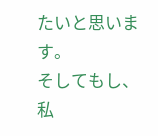たいと思います。
そしてもし、私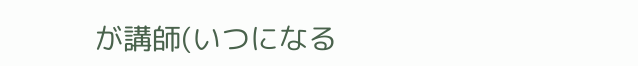が講師(いつになる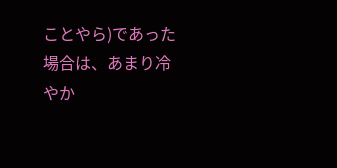ことやら)であった場合は、あまり冷やか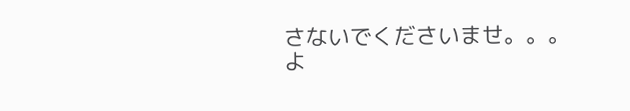さないでくださいませ。。。
よ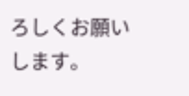ろしくお願いします。